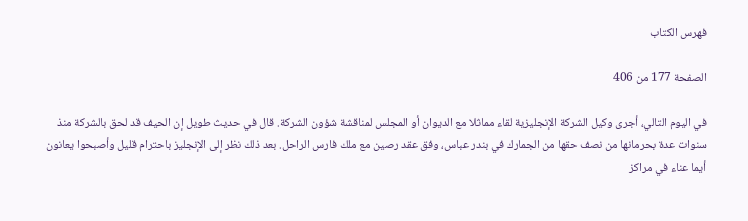فهرس الكتاب

الصفحة 177 من 406

في اليوم التالي، أجرى وكيل الشركة الإنجليزية لقاء مماثلا مع الديوان أو المجلس لمناقشة شؤون الشركة. قال في حديث طويل إن الحيف قد لحق بالشركة منذ سنوات عدة بحرمانها من نصف حقها من الجمارك في بندر عباس، وفق عقد رصين مع ملك فارس الراحل. بعد ذلك نظر إلى الإنجليز باحترام قليل وأصبحوا يعانون أيما عناء في مراكز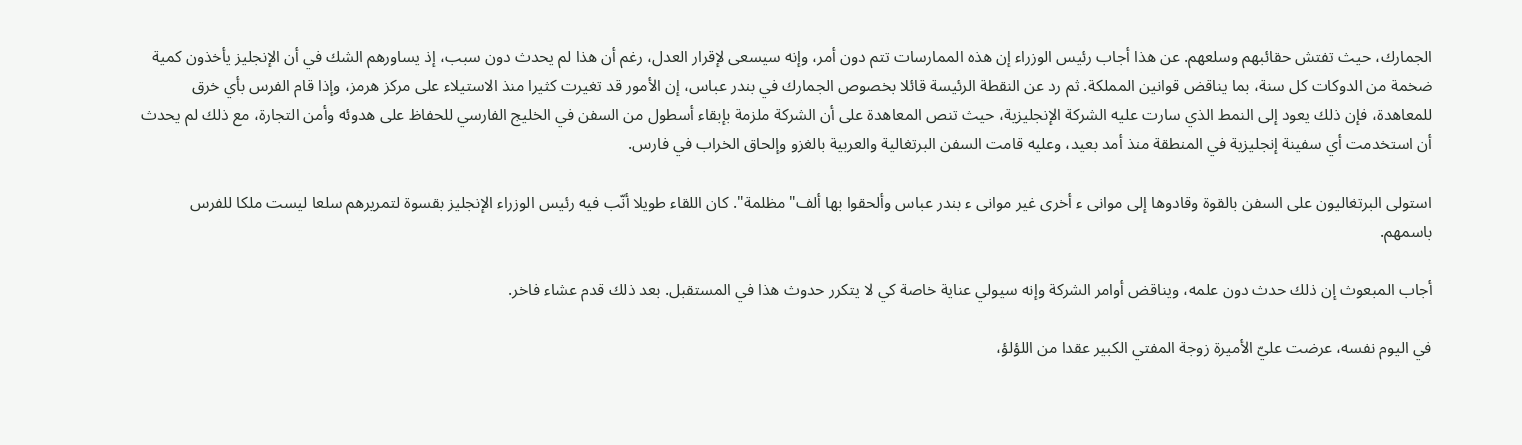الجمارك، حيث تفتش حقائبهم وسلعهم. عن هذا أجاب رئيس الوزراء إن هذه الممارسات تتم دون أمر، وإنه سيسعى لإقرار العدل، رغم أن هذا لم يحدث دون سبب، إذ يساورهم الشك في أن الإنجليز يأخذون كمية ضخمة من الدوكات كل سنة، بما يناقض قوانين المملكة. ثم رد عن النقطة الرئيسة قائلا بخصوص الجمارك في بندر عباس، إن الأمور قد تغيرت كثيرا منذ الاستيلاء على مركز هرمز، وإذا قام الفرس بأي خرق للمعاهدة، فإن ذلك يعود إلى النمط الذي سارت عليه الشركة الإنجليزية، حيث تنص المعاهدة على أن الشركة ملزمة بإبقاء أسطول من السفن في الخليج الفارسي للحفاظ على هدوئه وأمن التجارة، مع ذلك لم يحدث أن استخدمت أي سفينة إنجليزية في المنطقة منذ أمد بعيد، وعليه قامت السفن البرتغالية والعربية بالغزو وإلحاق الخراب في فارس.

استولى البرتغاليون على السفن بالقوة وقادوها إلى موانى ء أخرى غير موانى ء بندر عباس وألحقوا بها ألف"مظلمة". كان اللقاء طويلا أنّب فيه رئيس الوزراء الإنجليز بقسوة لتمريرهم سلعا ليست ملكا للفرس باسمهم.

أجاب المبعوث إن ذلك حدث دون علمه، ويناقض أوامر الشركة وإنه سيولي عناية خاصة كي لا يتكرر حدوث هذا في المستقبل. بعد ذلك قدم عشاء فاخر.

في اليوم نفسه، عرضت عليّ الأميرة زوجة المفتي الكبير عقدا من اللؤلؤ،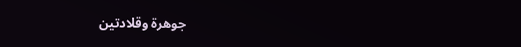جوهرة وقلادتين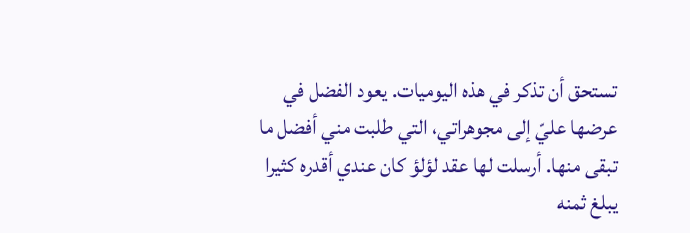تستحق أن تذكر في هذه اليوميات. يعود الفضل في عرضها عليّ إلى مجوهراتي، التي طلبت مني أفضل ما تبقى منها. أرسلت لها عقد لؤلؤ كان عندي أقدره كثيرا يبلغ ثمنه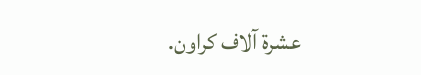عشرة آلاف كراون.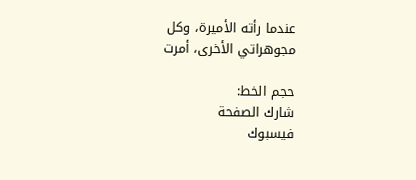عندما رأته الأميرة، وكل مجوهراتي الأخرى، أمرت

حجم الخط:
شارك الصفحة
فيسبوك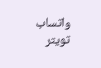واتساب تويتر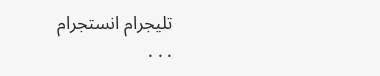تليجرام انستجرام
. . .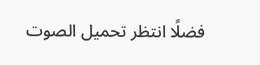فضلًا انتظر تحميل الصوت